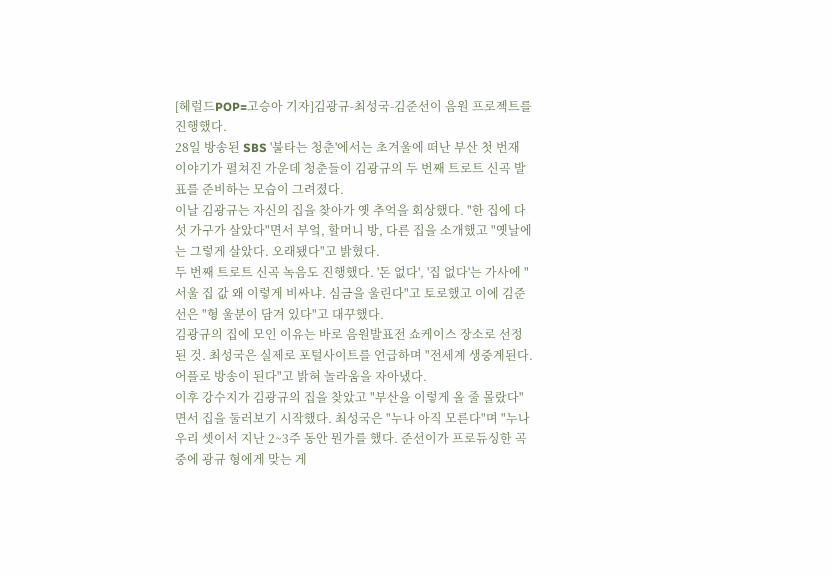[헤럴드POP=고승아 기자]김광규-최성국-김준선이 음원 프로젝트를 진행했다.
28일 방송된 SBS '불타는 청춘'에서는 초겨울에 떠난 부산 첫 번재 이야기가 펼쳐진 가운데 청춘들이 김광규의 두 번째 트로트 신곡 발표를 준비하는 모습이 그려졌다.
이날 김광규는 자신의 집을 찾아가 옛 추억을 회상했다. "한 집에 다섯 가구가 살았다"면서 부엌, 할머니 방, 다른 집을 소개했고 "옛날에는 그렇게 살았다. 오래됐다"고 밝혔다.
두 번째 트로트 신곡 녹음도 진행했다. '돈 없다', '집 없다'는 가사에 "서울 집 값 왜 이렇게 비싸냐. 심금을 울린다"고 토로했고 이에 김준선은 "형 울분이 담겨 있다"고 대꾸했다.
김광규의 집에 모인 이유는 바로 음원발표전 쇼케이스 장소로 선정된 것. 최성국은 실제로 포털사이트를 언급하며 "전세계 생중계된다. 어플로 방송이 된다"고 밝혀 놀라움을 자아냈다.
이후 강수지가 김광규의 집을 찾았고 "부산을 이렇게 올 줄 몰랐다"면서 집을 둘러보기 시작했다. 최성국은 "누나 아직 모른다"며 "누나 우리 셋이서 지난 2~3주 동안 뭔가를 했다. 준선이가 프로듀싱한 곡 중에 광규 형에게 맞는 게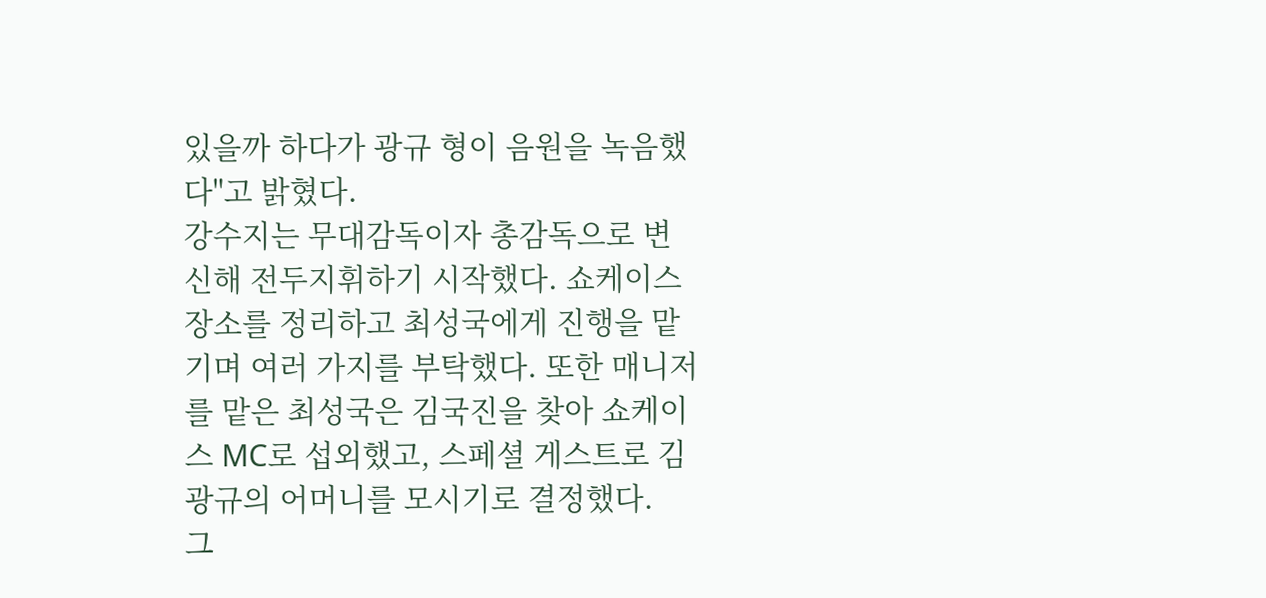있을까 하다가 광규 형이 음원을 녹음했다"고 밝혔다.
강수지는 무대감독이자 총감독으로 변신해 전두지휘하기 시작했다. 쇼케이스 장소를 정리하고 최성국에게 진행을 맡기며 여러 가지를 부탁했다. 또한 매니저를 맡은 최성국은 김국진을 찾아 쇼케이스 MC로 섭외했고, 스페셜 게스트로 김광규의 어머니를 모시기로 결정했다.
그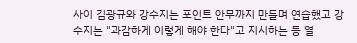사이 김광규와 강수지는 포인트 안무까지 만들며 연습했고 강수지는 "과감하게 이렇게 해야 한다"고 지시하는 등 열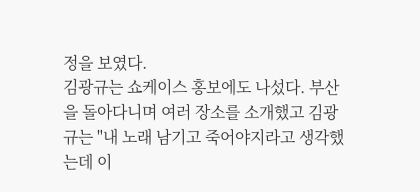정을 보였다.
김광규는 쇼케이스 홍보에도 나섰다. 부산을 돌아다니며 여러 장소를 소개했고 김광규는 "내 노래 남기고 죽어야지라고 생각했는데 이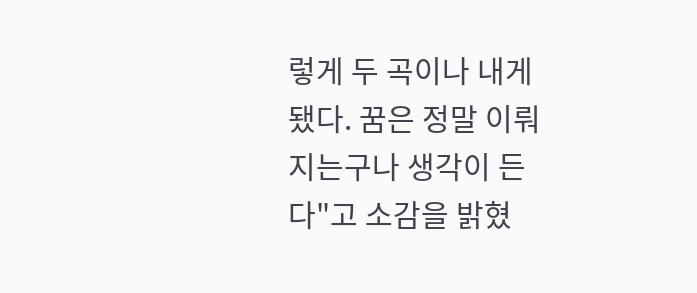렇게 두 곡이나 내게 됐다. 꿈은 정말 이뤄지는구나 생각이 든다"고 소감을 밝혔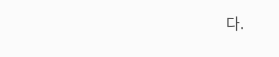다.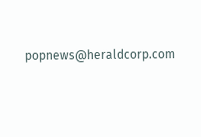popnews@heraldcorp.com